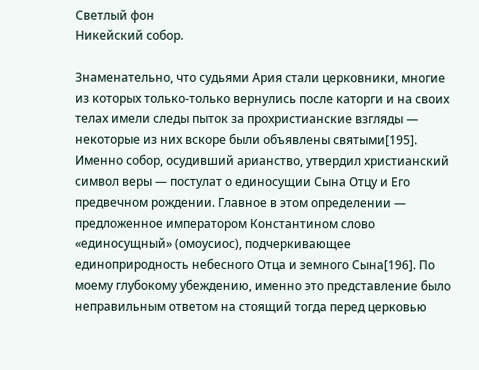Светлый фон
Никейский собор.

Знаменательно, что судьями Ария стали церковники, многие из которых только-только вернулись после каторги и на своих телах имели следы пыток за прохристианские взгляды — некоторые из них вскоре были объявлены святыми[195]. Именно собор, осудивший арианство, утвердил христианский символ веры — постулат о единосущии Сына Отцу и Его предвечном рождении. Главное в этом определении — предложенное императором Константином слово «единосущный» (омоусиос), подчеркивающее единоприродность небесного Отца и земного Сына[196]. По моему глубокому убеждению, именно это представление было неправильным ответом на стоящий тогда перед церковью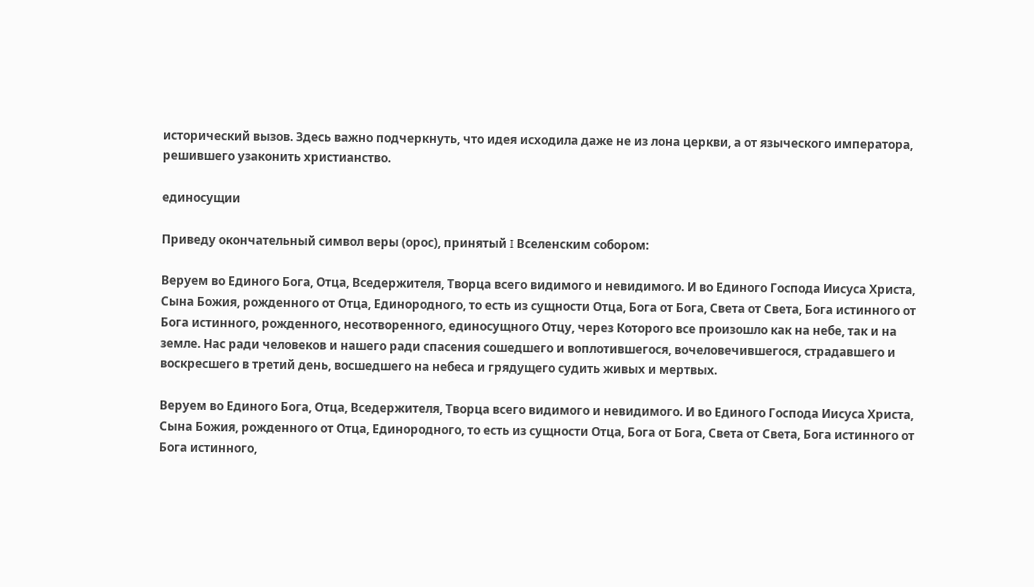исторический вызов. Здесь важно подчеркнуть, что идея исходила даже не из лона церкви, а от языческого императора, решившего узаконить христианство.

единосущии

Приведу окончательный символ веры (орос), принятый I Вселенским собором:

Веруем во Единого Бога, Отца, Вседержителя, Творца всего видимого и невидимого. И во Единого Господа Иисуса Христа, Сына Божия, рожденного от Отца, Единородного, то есть из сущности Отца, Бога от Бога, Света от Света, Бога истинного от Бога истинного, рожденного, несотворенного, единосущного Отцу, через Которого все произошло как на небе, так и на земле. Нас ради человеков и нашего ради спасения сошедшего и воплотившегося, вочеловечившегося, страдавшего и воскресшего в третий день, восшедшего на небеса и грядущего судить живых и мертвых.

Веруем во Единого Бога, Отца, Вседержителя, Творца всего видимого и невидимого. И во Единого Господа Иисуса Христа, Сына Божия, рожденного от Отца, Единородного, то есть из сущности Отца, Бога от Бога, Света от Света, Бога истинного от Бога истинного,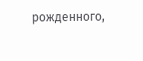рожденного,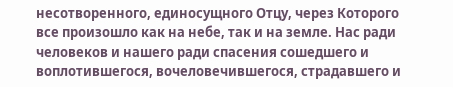несотворенного, единосущного Отцу, через Которого все произошло как на небе, так и на земле. Нас ради человеков и нашего ради спасения сошедшего и воплотившегося, вочеловечившегося, страдавшего и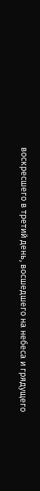воскресшего в третий день, восшедшего на небеса и грядущего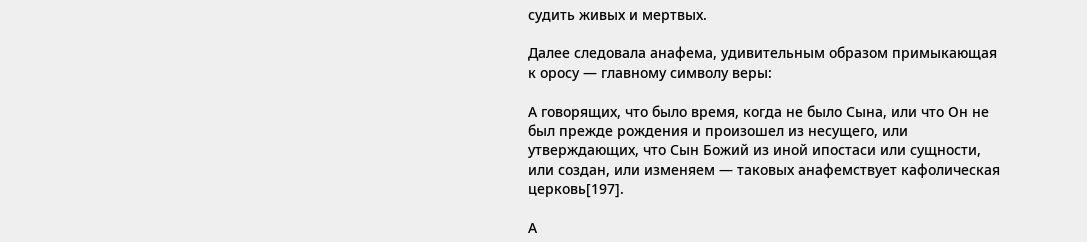судить живых и мертвых.

Далее следовала анафема, удивительным образом примыкающая к оросу — главному символу веры:

А говорящих, что было время, когда не было Сына, или что Он не был прежде рождения и произошел из несущего, или утверждающих, что Сын Божий из иной ипостаси или сущности, или создан, или изменяем — таковых анафемствует кафолическая церковь[197].

А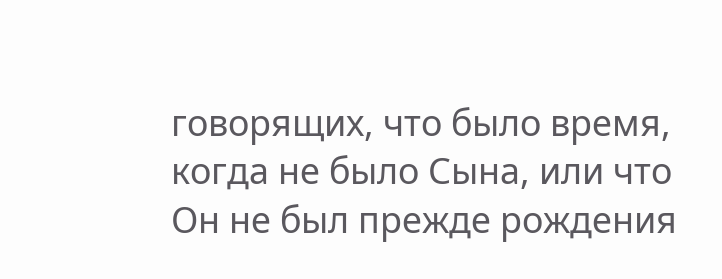говорящих, что было время, когда не было Сына, или что Он не был прежде рождения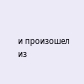и произошел из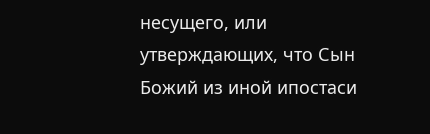несущего, или утверждающих, что Сын Божий из иной ипостаси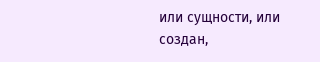или сущности, или создан,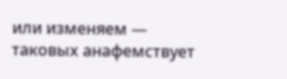или изменяем — таковых анафемствует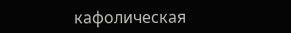кафолическая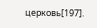церковь[197].